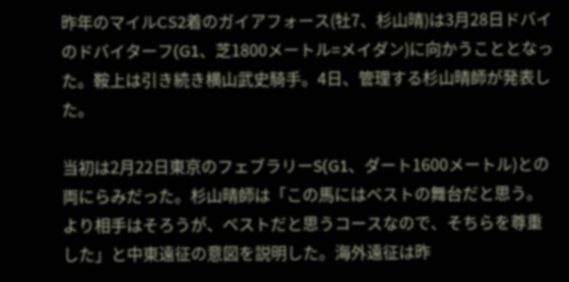昨年のマイルCS2着のガイアフォース(牡7、杉山晴)は3月28日ドバイのドバイターフ(G1、芝1800メートル=メイダン)に向かうこととなった。鞍上は引き続き横山武史騎手。4日、管理する杉山晴師が発表した。

当初は2月22日東京のフェブラリーS(G1、ダート1600メートル)との両にらみだった。杉山晴師は「この馬にはベストの舞台だと思う。より相手はそろうが、ベストだと思うコースなので、そちらを尊重した」と中東遠征の意図を説明した。海外遠征は昨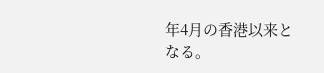年4月の香港以来となる。